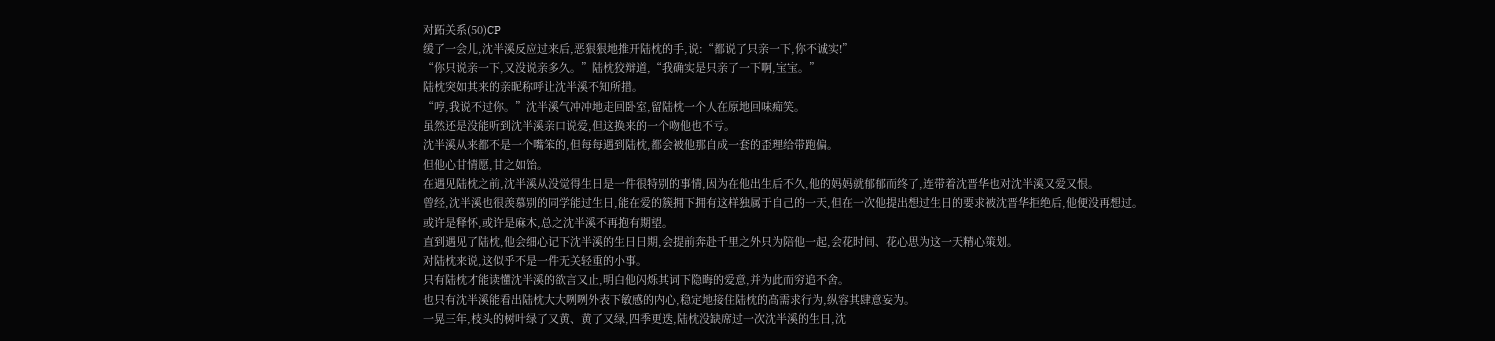对跖关系(50)CP
缓了一会儿,沈半溪反应过来后,恶狠狠地推开陆枕的手,说:“都说了只亲一下,你不诚实!”
“你只说亲一下,又没说亲多久。”陆枕狡辩道,“我确实是只亲了一下啊,宝宝。”
陆枕突如其来的亲昵称呼让沈半溪不知所措。
“哼,我说不过你。”沈半溪气冲冲地走回卧室,留陆枕一个人在原地回味痴笑。
虽然还是没能听到沈半溪亲口说爱,但这换来的一个吻他也不亏。
沈半溪从来都不是一个嘴笨的,但每每遇到陆枕,都会被他那自成一套的歪理给带跑偏。
但他心甘情愿,甘之如饴。
在遇见陆枕之前,沈半溪从没觉得生日是一件很特别的事情,因为在他出生后不久,他的妈妈就郁郁而终了,连带着沈晋华也对沈半溪又爱又恨。
曾经,沈半溪也很羡慕别的同学能过生日,能在爱的簇拥下拥有这样独属于自己的一天,但在一次他提出想过生日的要求被沈晋华拒绝后,他便没再想过。
或许是释怀,或许是麻木,总之沈半溪不再抱有期望。
直到遇见了陆枕,他会细心记下沈半溪的生日日期,会提前奔赴千里之外只为陪他一起,会花时间、花心思为这一天精心策划。
对陆枕来说,这似乎不是一件无关轻重的小事。
只有陆枕才能读懂沈半溪的欲言又止,明白他闪烁其词下隐晦的爱意,并为此而穷追不舍。
也只有沈半溪能看出陆枕大大咧咧外表下敏感的内心,稳定地接住陆枕的高需求行为,纵容其肆意妄为。
一晃三年,枝头的树叶绿了又黄、黄了又绿,四季更迭,陆枕没缺席过一次沈半溪的生日,沈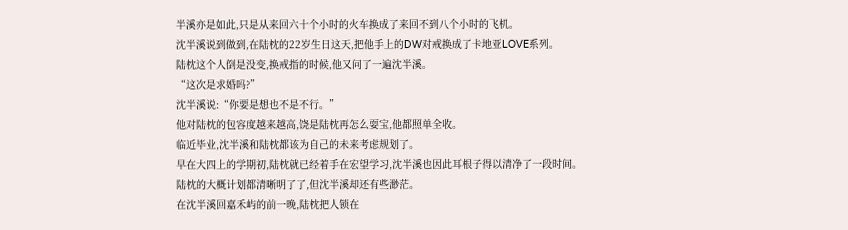半溪亦是如此,只是从来回六十个小时的火车换成了来回不到八个小时的飞机。
沈半溪说到做到,在陆枕的22岁生日这天,把他手上的DW对戒换成了卡地亚LOVE系列。
陆枕这个人倒是没变,换戒指的时候,他又问了一遍沈半溪。
“这次是求婚吗?”
沈半溪说:“你要是想也不是不行。”
他对陆枕的包容度越来越高,饶是陆枕再怎么耍宝,他都照单全收。
临近毕业,沈半溪和陆枕都该为自己的未来考虑规划了。
早在大四上的学期初,陆枕就已经着手在宏望学习,沈半溪也因此耳根子得以清净了一段时间。
陆枕的大概计划都清晰明了了,但沈半溪却还有些渺茫。
在沈半溪回嘉禾屿的前一晚,陆枕把人锁在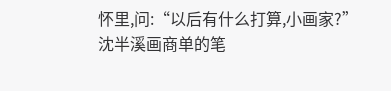怀里,问:“以后有什么打算,小画家?”
沈半溪画商单的笔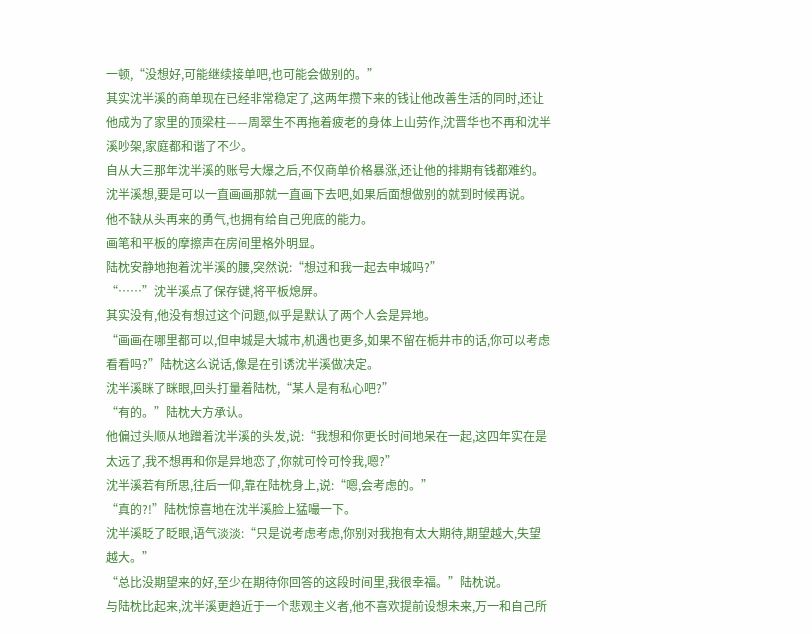一顿,“没想好,可能继续接单吧,也可能会做别的。”
其实沈半溪的商单现在已经非常稳定了,这两年攒下来的钱让他改善生活的同时,还让他成为了家里的顶梁柱——周翠生不再拖着疲老的身体上山劳作,沈晋华也不再和沈半溪吵架,家庭都和谐了不少。
自从大三那年沈半溪的账号大爆之后,不仅商单价格暴涨,还让他的排期有钱都难约。
沈半溪想,要是可以一直画画那就一直画下去吧,如果后面想做别的就到时候再说。
他不缺从头再来的勇气,也拥有给自己兜底的能力。
画笔和平板的摩擦声在房间里格外明显。
陆枕安静地抱着沈半溪的腰,突然说:“想过和我一起去申城吗?”
“……”沈半溪点了保存键,将平板熄屏。
其实没有,他没有想过这个问题,似乎是默认了两个人会是异地。
“画画在哪里都可以,但申城是大城市,机遇也更多,如果不留在栀井市的话,你可以考虑看看吗?”陆枕这么说话,像是在引诱沈半溪做决定。
沈半溪眯了眯眼,回头打量着陆枕,“某人是有私心吧?”
“有的。”陆枕大方承认。
他偏过头顺从地蹭着沈半溪的头发,说:“我想和你更长时间地呆在一起,这四年实在是太远了,我不想再和你是异地恋了,你就可怜可怜我,嗯?”
沈半溪若有所思,往后一仰,靠在陆枕身上,说:“嗯,会考虑的。”
“真的?!”陆枕惊喜地在沈半溪脸上猛嘬一下。
沈半溪眨了眨眼,语气淡淡:“只是说考虑考虑,你别对我抱有太大期待,期望越大,失望越大。”
“总比没期望来的好,至少在期待你回答的这段时间里,我很幸福。”陆枕说。
与陆枕比起来,沈半溪更趋近于一个悲观主义者,他不喜欢提前设想未来,万一和自己所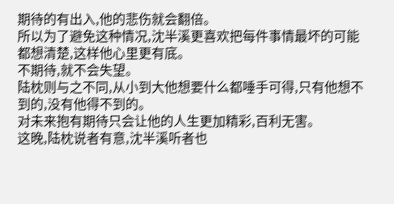期待的有出入,他的悲伤就会翻倍。
所以为了避免这种情况,沈半溪更喜欢把每件事情最坏的可能都想清楚,这样他心里更有底。
不期待,就不会失望。
陆枕则与之不同,从小到大他想要什么都唾手可得,只有他想不到的,没有他得不到的。
对未来抱有期待只会让他的人生更加精彩,百利无害。
这晚,陆枕说者有意,沈半溪听者也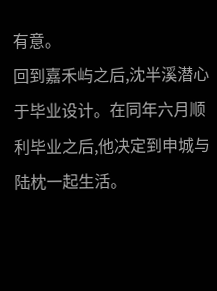有意。
回到嘉禾屿之后,沈半溪潜心于毕业设计。在同年六月顺利毕业之后,他决定到申城与陆枕一起生活。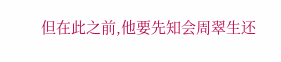但在此之前,他要先知会周翠生还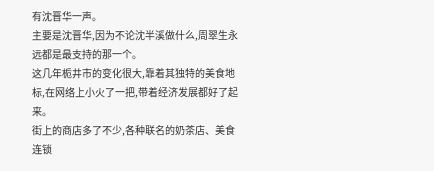有沈晋华一声。
主要是沈晋华,因为不论沈半溪做什么,周翠生永远都是最支持的那一个。
这几年栀井市的变化很大,靠着其独特的美食地标,在网络上小火了一把,带着经济发展都好了起来。
街上的商店多了不少,各种联名的奶茶店、美食连锁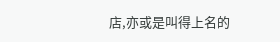店,亦或是叫得上名的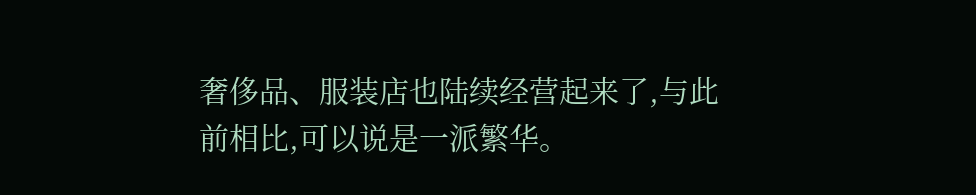奢侈品、服装店也陆续经营起来了,与此前相比,可以说是一派繁华。